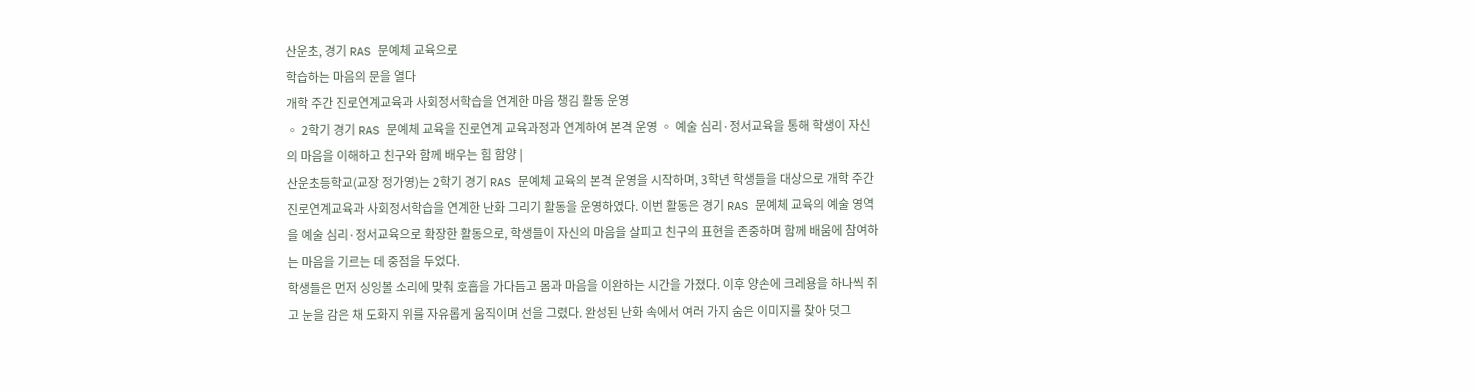산운초, 경기 RAS 문예체 교육으로
학습하는 마음의 문을 열다
개학 주간 진로연계교육과 사회정서학습을 연계한 마음 챙김 활동 운영
◦ 2학기 경기 RAS 문예체 교육을 진로연계 교육과정과 연계하여 본격 운영 ◦ 예술 심리·정서교육을 통해 학생이 자신의 마음을 이해하고 친구와 함께 배우는 힘 함양 |
산운초등학교(교장 정가영)는 2학기 경기 RAS 문예체 교육의 본격 운영을 시작하며, 3학년 학생들을 대상으로 개학 주간 진로연계교육과 사회정서학습을 연계한 난화 그리기 활동을 운영하였다. 이번 활동은 경기 RAS 문예체 교육의 예술 영역을 예술 심리·정서교육으로 확장한 활동으로, 학생들이 자신의 마음을 살피고 친구의 표현을 존중하며 함께 배움에 참여하는 마음을 기르는 데 중점을 두었다.
학생들은 먼저 싱잉볼 소리에 맞춰 호흡을 가다듬고 몸과 마음을 이완하는 시간을 가졌다. 이후 양손에 크레용을 하나씩 쥐고 눈을 감은 채 도화지 위를 자유롭게 움직이며 선을 그렸다. 완성된 난화 속에서 여러 가지 숨은 이미지를 찾아 덧그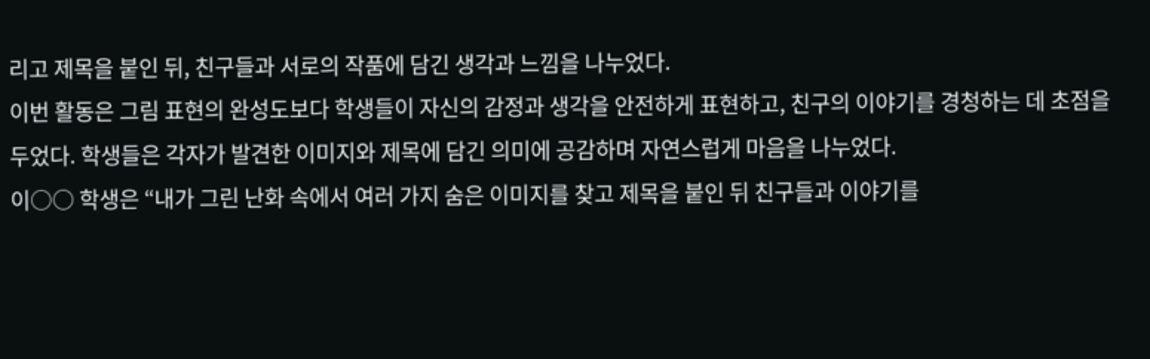리고 제목을 붙인 뒤, 친구들과 서로의 작품에 담긴 생각과 느낌을 나누었다.
이번 활동은 그림 표현의 완성도보다 학생들이 자신의 감정과 생각을 안전하게 표현하고, 친구의 이야기를 경청하는 데 초점을 두었다. 학생들은 각자가 발견한 이미지와 제목에 담긴 의미에 공감하며 자연스럽게 마음을 나누었다.
이○○ 학생은 “내가 그린 난화 속에서 여러 가지 숨은 이미지를 찾고 제목을 붙인 뒤 친구들과 이야기를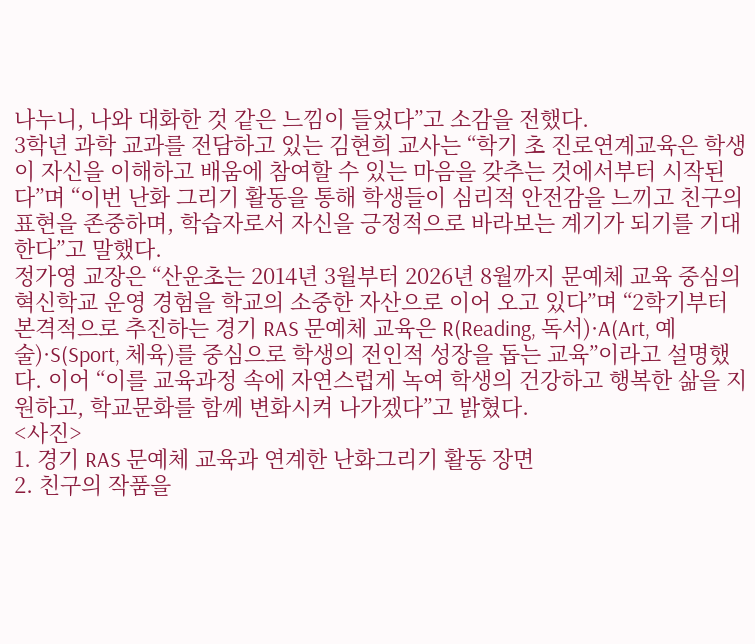나누니, 나와 대화한 것 같은 느낌이 들었다”고 소감을 전했다.
3학년 과학 교과를 전담하고 있는 김현희 교사는 “학기 초 진로연계교육은 학생이 자신을 이해하고 배움에 참여할 수 있는 마음을 갖추는 것에서부터 시작된다”며 “이번 난화 그리기 활동을 통해 학생들이 심리적 안전감을 느끼고 친구의 표현을 존중하며, 학습자로서 자신을 긍정적으로 바라보는 계기가 되기를 기대한다”고 말했다.
정가영 교장은 “산운초는 2014년 3월부터 2026년 8월까지 문예체 교육 중심의 혁신학교 운영 경험을 학교의 소중한 자산으로 이어 오고 있다”며 “2학기부터 본격적으로 추진하는 경기 RAS 문예체 교육은 R(Reading, 독서)·A(Art, 예술)·S(Sport, 체육)를 중심으로 학생의 전인적 성장을 돕는 교육”이라고 설명했다. 이어 “이를 교육과정 속에 자연스럽게 녹여 학생의 건강하고 행복한 삶을 지원하고, 학교문화를 함께 변화시켜 나가겠다”고 밝혔다.
<사진>
1. 경기 RAS 문예체 교육과 연계한 난화그리기 활동 장면
2. 친구의 작품을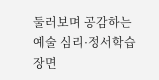둘러보며 공감하는 예술 심리·정서학습 장면